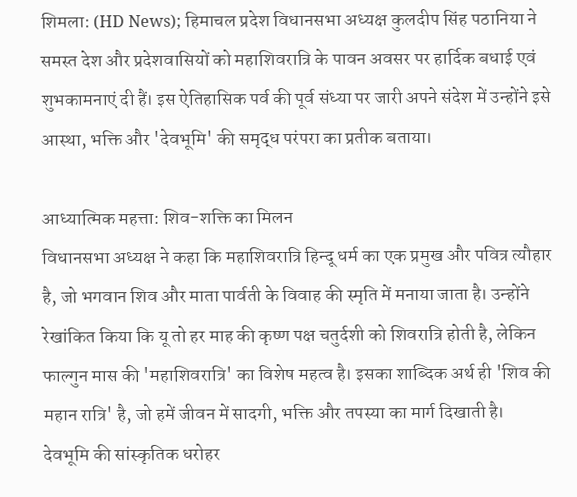शिमला: (HD News); हिमाचल प्रदेश विधानसभा अध्यक्ष कुलदीप सिंह पठानिया ने समस्त देश और प्रदेशवासियों को महाशिवरात्रि के पावन अवसर पर हार्दिक बधाई एवं शुभकामनाएं दी हैं। इस ऐतिहासिक पर्व की पूर्व संध्या पर जारी अपने संदेश में उन्होंने इसे आस्था, भक्ति और 'देवभूमि' की समृद्ध परंपरा का प्रतीक बताया।

आध्यात्मिक महत्ता: शिव-शक्ति का मिलन
विधानसभा अध्यक्ष ने कहा कि महाशिवरात्रि हिन्दू धर्म का एक प्रमुख और पवित्र त्यौहार है, जो भगवान शिव और माता पार्वती के विवाह की स्मृति में मनाया जाता है। उन्होंने रेखांकित किया कि यू तो हर माह की कृष्ण पक्ष चतुर्दशी को शिवरात्रि होती है, लेकिन फाल्गुन मास की 'महाशिवरात्रि' का विशेष महत्व है। इसका शाब्दिक अर्थ ही 'शिव की महान रात्रि' है, जो हमें जीवन में सादगी, भक्ति और तपस्या का मार्ग दिखाती है।
देवभूमि की सांस्कृतिक धरोहर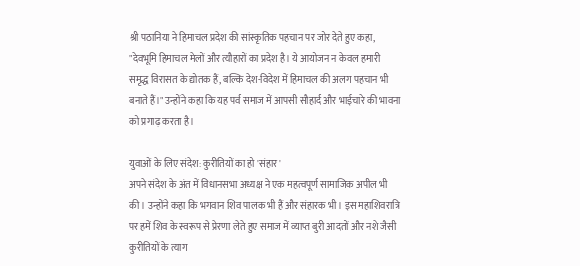श्री पठानिया ने हिमाचल प्रदेश की सांस्कृतिक पहचान पर जोर देते हुए कहा, "देवभूमि हिमाचल मेलों और त्यौहारों का प्रदेश है। ये आयोजन न केवल हमारी समृद्ध विरासत के द्योतक हैं, बल्कि देश-विदेश में हिमाचल की अलग पहचान भी बनाते हैं।" उन्होंने कहा कि यह पर्व समाज में आपसी सौहार्द और भाईचारे की भावना को प्रगाढ़ करता है।

युवाओं के लिए संदेश: कुरीतियों का हो 'संहार'
अपने संदेश के अंत में विधानसभा अध्यक्ष ने एक महत्वपूर्ण सामाजिक अपील भी की। उन्होंने कहा कि भगवान शिव पालक भी हैं और संहारक भी। इस महाशिवरात्रि पर हमें शिव के स्वरूप से प्रेरणा लेते हुए समाज में व्याप्त बुरी आदतों और नशे जैसी कुरीतियों के त्याग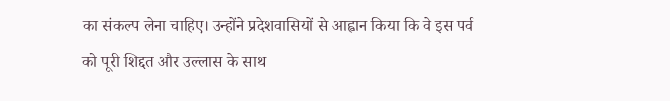का संकल्प लेना चाहिए। उन्होंने प्रदेशवासियों से आह्वान किया कि वे इस पर्व को पूरी शिद्दत और उल्लास के साथ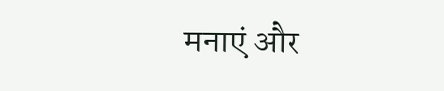मनाएं और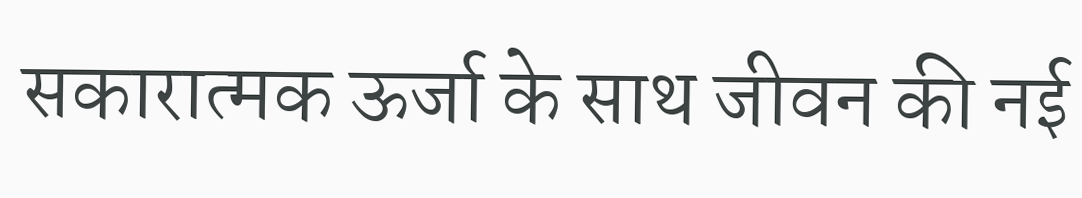सकारात्मक ऊर्जा के साथ जीवन की नई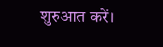शुरुआत करें।